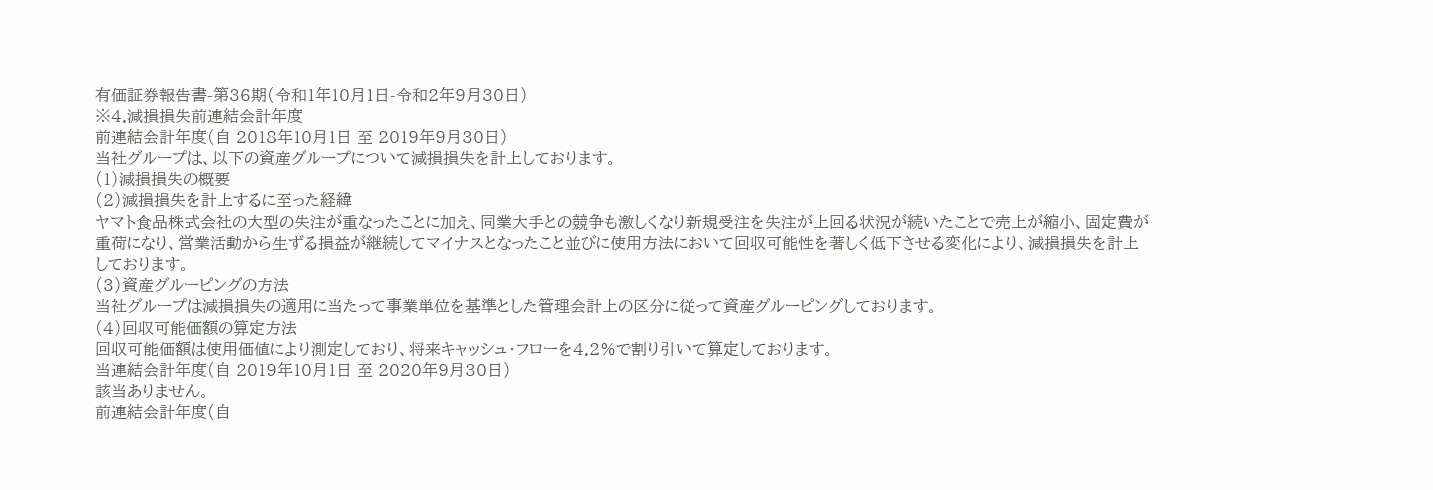有価証券報告書-第36期(令和1年10月1日-令和2年9月30日)
※4.減損損失前連結会計年度
前連結会計年度(自 2018年10月1日 至 2019年9月30日)
当社グループは、以下の資産グループについて減損損失を計上しております。
(1)減損損失の概要
(2)減損損失を計上するに至った経緯
ヤマト食品株式会社の大型の失注が重なったことに加え、同業大手との競争も激しくなり新規受注を失注が上回る状況が続いたことで売上が縮小、固定費が重荷になり、営業活動から生ずる損益が継続してマイナスとなったこと並びに使用方法において回収可能性を著しく低下させる変化により、減損損失を計上しております。
(3)資産グルーピングの方法
当社グループは減損損失の適用に当たって事業単位を基準とした管理会計上の区分に従って資産グルーピングしております。
(4)回収可能価額の算定方法
回収可能価額は使用価値により測定しており、将来キャッシュ・フローを4.2%で割り引いて算定しております。
当連結会計年度(自 2019年10月1日 至 2020年9月30日)
該当ありません。
前連結会計年度(自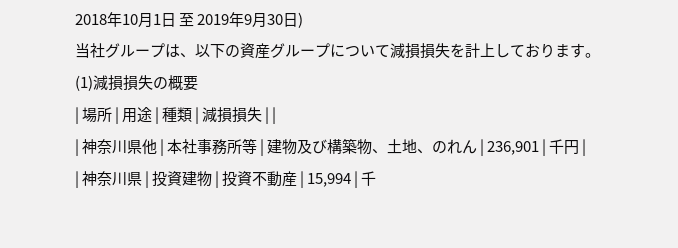2018年10月1日 至 2019年9月30日)
当社グループは、以下の資産グループについて減損損失を計上しております。
(1)減損損失の概要
| 場所 | 用途 | 種類 | 減損損失 | |
| 神奈川県他 | 本社事務所等 | 建物及び構築物、土地、のれん | 236,901 | 千円 |
| 神奈川県 | 投資建物 | 投資不動産 | 15,994 | 千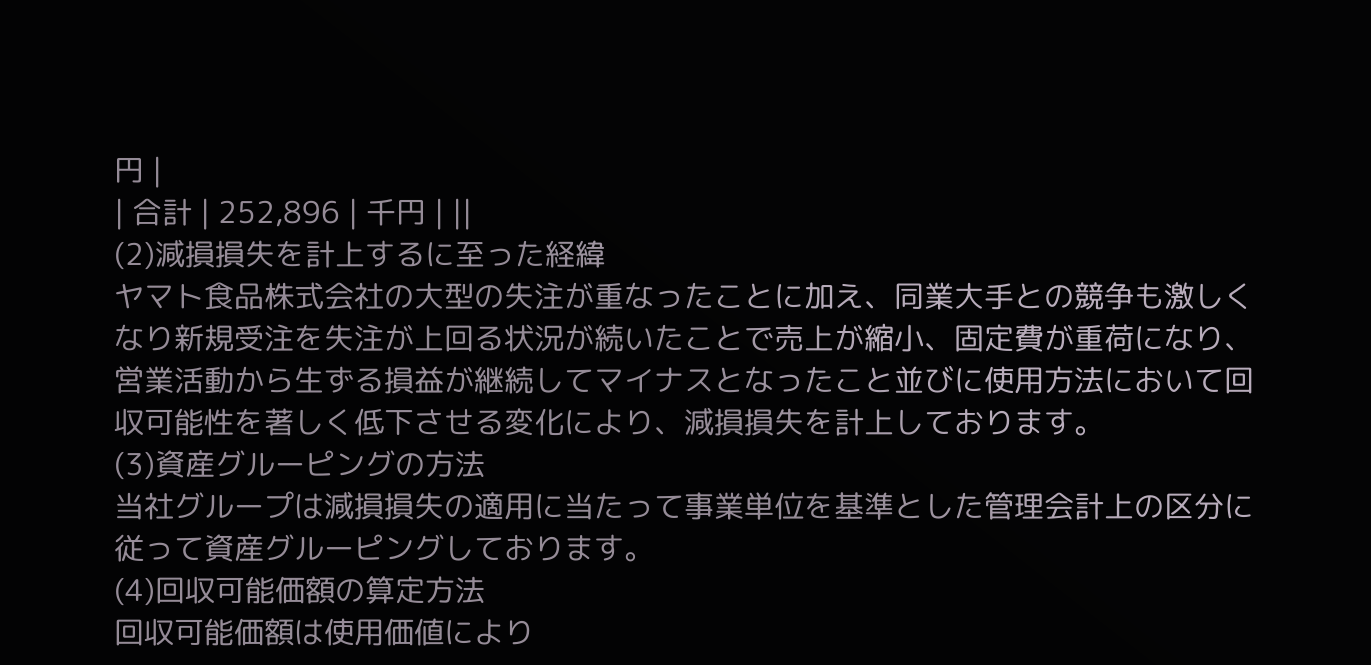円 |
| 合計 | 252,896 | 千円 | ||
(2)減損損失を計上するに至った経緯
ヤマト食品株式会社の大型の失注が重なったことに加え、同業大手との競争も激しくなり新規受注を失注が上回る状況が続いたことで売上が縮小、固定費が重荷になり、営業活動から生ずる損益が継続してマイナスとなったこと並びに使用方法において回収可能性を著しく低下させる変化により、減損損失を計上しております。
(3)資産グルーピングの方法
当社グループは減損損失の適用に当たって事業単位を基準とした管理会計上の区分に従って資産グルーピングしております。
(4)回収可能価額の算定方法
回収可能価額は使用価値により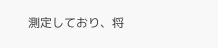測定しており、将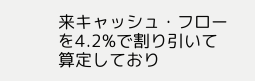来キャッシュ・フローを4.2%で割り引いて算定しており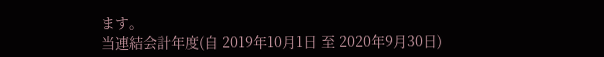ます。
当連結会計年度(自 2019年10月1日 至 2020年9月30日)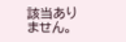該当ありません。